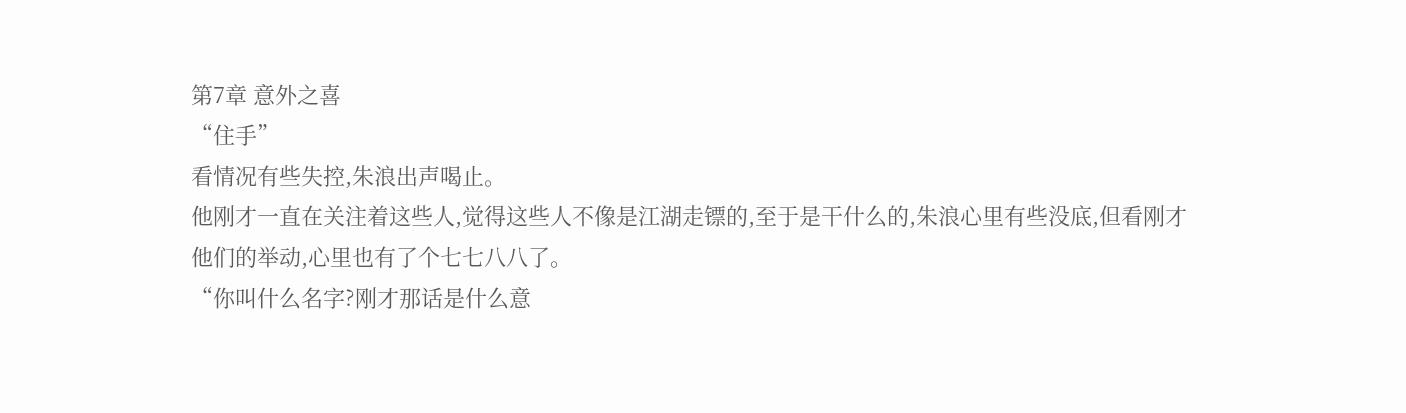第7章 意外之喜
“住手”
看情况有些失控,朱浪出声喝止。
他刚才一直在关注着这些人,觉得这些人不像是江湖走镖的,至于是干什么的,朱浪心里有些没底,但看刚才他们的举动,心里也有了个七七八八了。
“你叫什么名字?刚才那话是什么意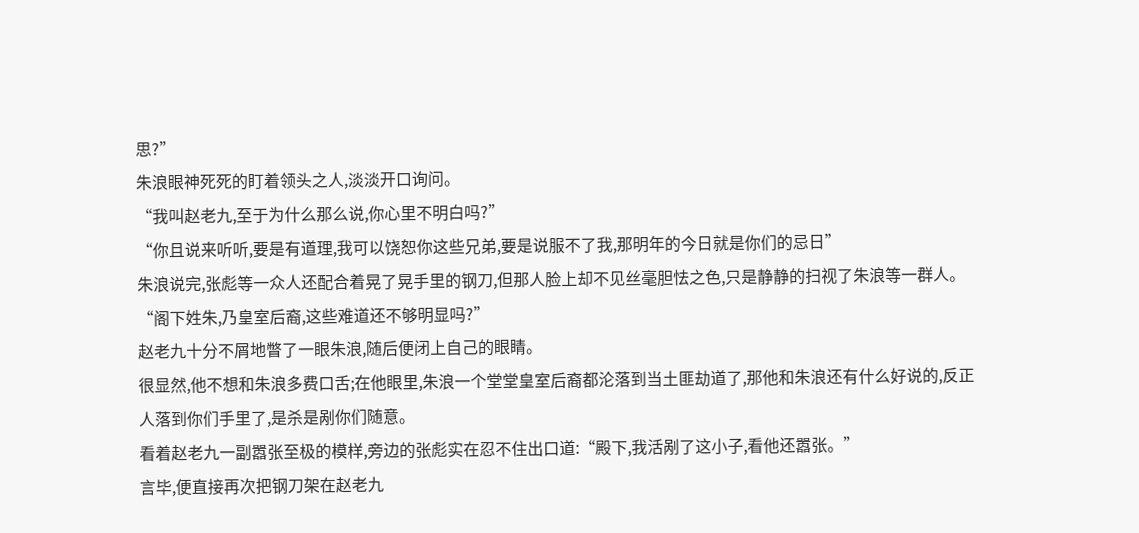思?”
朱浪眼神死死的盯着领头之人,淡淡开口询问。
“我叫赵老九,至于为什么那么说,你心里不明白吗?”
“你且说来听听,要是有道理,我可以饶恕你这些兄弟,要是说服不了我,那明年的今日就是你们的忌日”
朱浪说完,张彪等一众人还配合着晃了晃手里的钢刀,但那人脸上却不见丝毫胆怯之色,只是静静的扫视了朱浪等一群人。
“阁下姓朱,乃皇室后裔,这些难道还不够明显吗?”
赵老九十分不屑地瞥了一眼朱浪,随后便闭上自己的眼睛。
很显然,他不想和朱浪多费口舌;在他眼里,朱浪一个堂堂皇室后裔都沦落到当土匪劫道了,那他和朱浪还有什么好说的,反正人落到你们手里了,是杀是剐你们随意。
看着赵老九一副嚣张至极的模样,旁边的张彪实在忍不住出口道:“殿下,我活剐了这小子,看他还嚣张。”
言毕,便直接再次把钢刀架在赵老九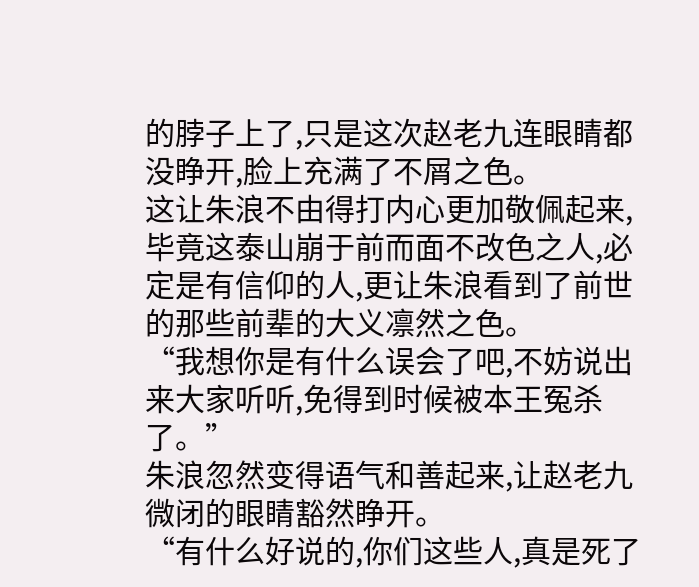的脖子上了,只是这次赵老九连眼睛都没睁开,脸上充满了不屑之色。
这让朱浪不由得打内心更加敬佩起来,毕竟这泰山崩于前而面不改色之人,必定是有信仰的人,更让朱浪看到了前世的那些前辈的大义凛然之色。
“我想你是有什么误会了吧,不妨说出来大家听听,免得到时候被本王冤杀了。”
朱浪忽然变得语气和善起来,让赵老九微闭的眼睛豁然睁开。
“有什么好说的,你们这些人,真是死了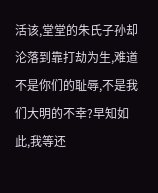活该,堂堂的朱氏子孙却沦落到靠打劫为生,难道不是你们的耻辱,不是我们大明的不幸?早知如此,我等还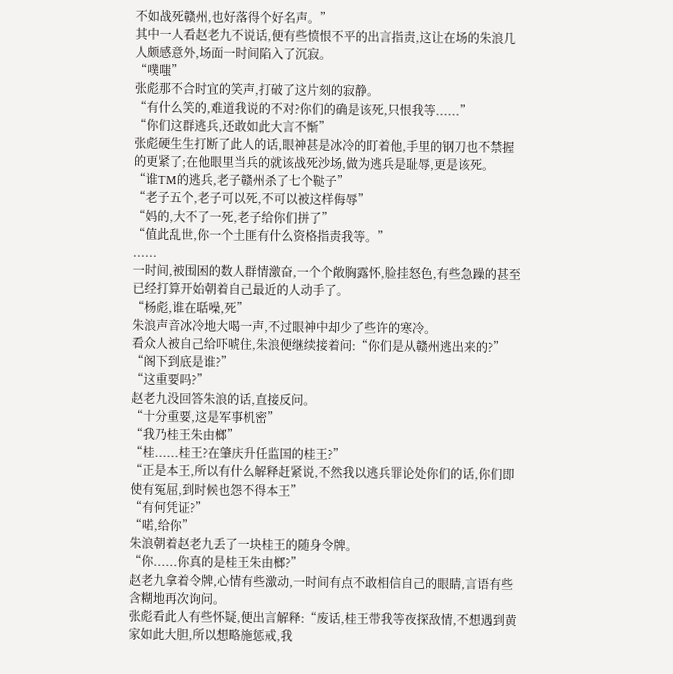不如战死赣州,也好落得个好名声。”
其中一人看赵老九不说话,便有些愤恨不平的出言指责,这让在场的朱浪几人颇感意外,场面一时间陷入了沉寂。
“噗嗤”
张彪那不合时宜的笑声,打破了这片刻的寂静。
“有什么笑的,难道我说的不对?你们的确是该死,只恨我等......”
“你们这群逃兵,还敢如此大言不惭”
张彪硬生生打断了此人的话,眼神甚是冰冷的盯着他,手里的钢刀也不禁握的更紧了;在他眼里当兵的就该战死沙场,做为逃兵是耻辱,更是该死。
“谁TM的逃兵,老子赣州杀了七个鞑子”
“老子五个,老子可以死,不可以被这样侮辱”
“妈的,大不了一死,老子给你们拼了”
“值此乱世,你一个土匪有什么资格指责我等。”
......
一时间,被围困的数人群情激奋,一个个敞胸露怀,脸挂怒色,有些急躁的甚至已经打算开始朝着自己最近的人动手了。
“杨彪,谁在聒噪,死”
朱浪声音冰冷地大喝一声,不过眼神中却少了些许的寒冷。
看众人被自己给吓唬住,朱浪便继续接着问:“你们是从赣州逃出来的?”
“阁下到底是谁?”
“这重要吗?”
赵老九没回答朱浪的话,直接反问。
“十分重要,这是军事机密”
“我乃桂王朱由榔”
“桂......桂王?在肇庆升任监国的桂王?”
“正是本王,所以有什么解释赶紧说,不然我以逃兵罪论处你们的话,你们即使有冤屈,到时候也怨不得本王”
“有何凭证?”
“喏,给你”
朱浪朝着赵老九丢了一块桂王的随身令牌。
“你......你真的是桂王朱由榔?”
赵老九拿着令牌,心情有些激动,一时间有点不敢相信自己的眼睛,言语有些含糊地再次询问。
张彪看此人有些怀疑,便出言解释:“废话,桂王带我等夜探敌情,不想遇到黄家如此大胆,所以想略施惩戒,我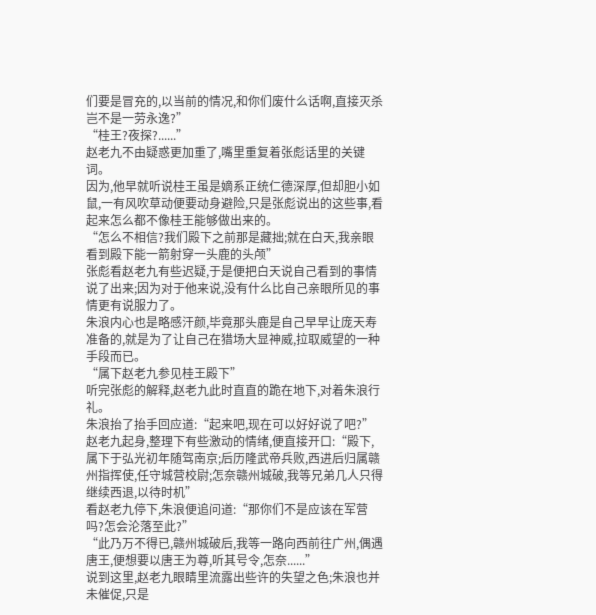们要是冒充的,以当前的情况,和你们废什么话啊,直接灭杀岂不是一劳永逸?”
“桂王?夜探?......”
赵老九不由疑惑更加重了,嘴里重复着张彪话里的关键词。
因为,他早就听说桂王虽是嫡系正统仁德深厚,但却胆小如鼠,一有风吹草动便要动身避险,只是张彪说出的这些事,看起来怎么都不像桂王能够做出来的。
“怎么不相信?我们殿下之前那是藏拙;就在白天,我亲眼看到殿下能一箭射穿一头鹿的头颅”
张彪看赵老九有些迟疑,于是便把白天说自己看到的事情说了出来;因为对于他来说,没有什么比自己亲眼所见的事情更有说服力了。
朱浪内心也是略感汗颜,毕竟那头鹿是自己早早让庞天寿准备的,就是为了让自己在猎场大显神威,拉取威望的一种手段而已。
“属下赵老九参见桂王殿下”
听完张彪的解释,赵老九此时直直的跪在地下,对着朱浪行礼。
朱浪抬了抬手回应道:“起来吧,现在可以好好说了吧?”
赵老九起身,整理下有些激动的情绪,便直接开口:“殿下,属下于弘光初年随驾南京;后历隆武帝兵败,西进后归属赣州指挥使,任守城营校尉;怎奈赣州城破,我等兄弟几人只得继续西退,以待时机”
看赵老九停下,朱浪便追问道:“那你们不是应该在军营吗?怎会沦落至此?”
“此乃万不得已,赣州城破后,我等一路向西前往广州,偶遇唐王,便想要以唐王为尊,听其号令,怎奈......”
说到这里,赵老九眼睛里流露出些许的失望之色;朱浪也并未催促,只是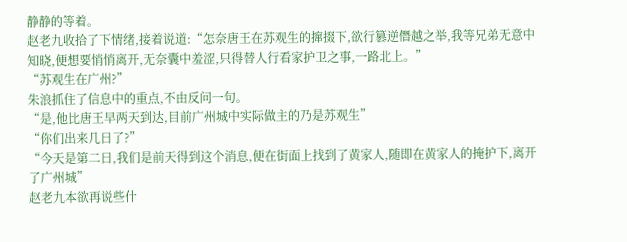静静的等着。
赵老九收拾了下情绪,接着说道:“怎奈唐王在苏观生的撺掇下,欲行篡逆僭越之举,我等兄弟无意中知晓,便想要悄悄离开,无奈囊中羞涩,只得替人行看家护卫之事,一路北上。”
“苏观生在广州?”
朱浪抓住了信息中的重点,不由反问一句。
“是,他比唐王早两天到达,目前广州城中实际做主的乃是苏观生”
“你们出来几日了?”
“今天是第二日,我们是前天得到这个消息,便在街面上找到了黄家人,随即在黄家人的掩护下,离开了广州城”
赵老九本欲再说些什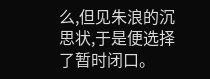么,但见朱浪的沉思状,于是便选择了暂时闭口。